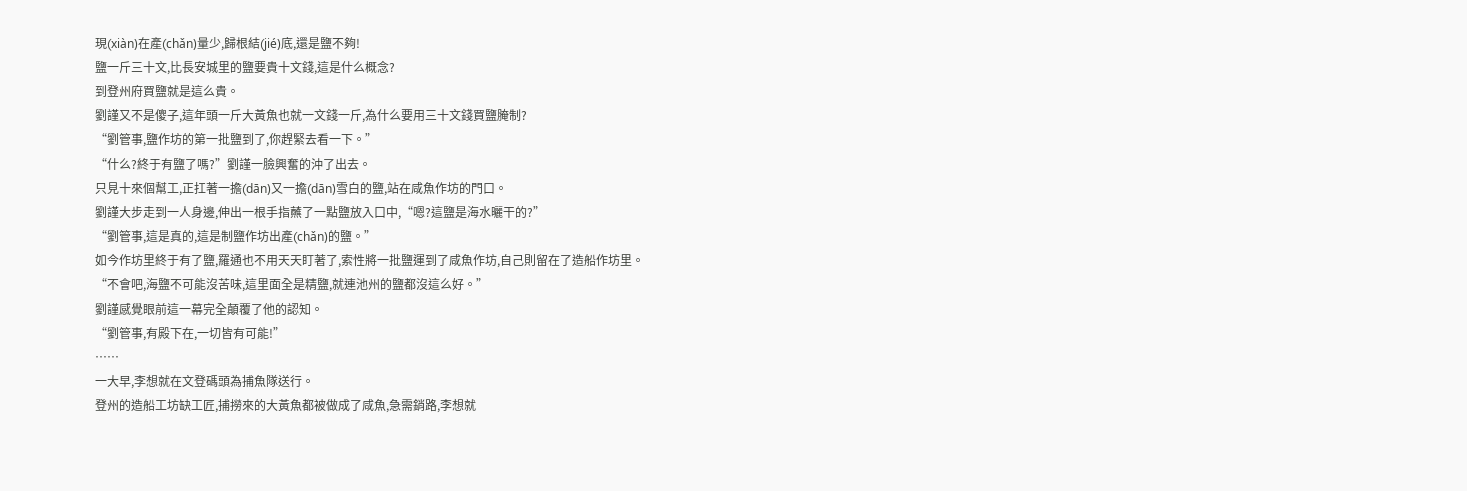現(xiàn)在產(chǎn)量少,歸根結(jié)底,還是鹽不夠!
鹽一斤三十文,比長安城里的鹽要貴十文錢,這是什么概念?
到登州府買鹽就是這么貴。
劉謹又不是傻子,這年頭一斤大黃魚也就一文錢一斤,為什么要用三十文錢買鹽腌制?
“劉管事,鹽作坊的第一批鹽到了,你趕緊去看一下。”
“什么?終于有鹽了嗎?”劉謹一臉興奮的沖了出去。
只見十來個幫工,正扛著一擔(dān)又一擔(dān)雪白的鹽,站在咸魚作坊的門口。
劉謹大步走到一人身邊,伸出一根手指蘸了一點鹽放入口中,“嗯?這鹽是海水曬干的?”
“劉管事,這是真的,這是制鹽作坊出產(chǎn)的鹽。”
如今作坊里終于有了鹽,羅通也不用天天盯著了,索性將一批鹽運到了咸魚作坊,自己則留在了造船作坊里。
“不會吧,海鹽不可能沒苦味,這里面全是精鹽,就連池州的鹽都沒這么好。”
劉謹感覺眼前這一幕完全顛覆了他的認知。
“劉管事,有殿下在,一切皆有可能!”
……
一大早,李想就在文登碼頭為捕魚隊送行。
登州的造船工坊缺工匠,捕撈來的大黃魚都被做成了咸魚,急需銷路,李想就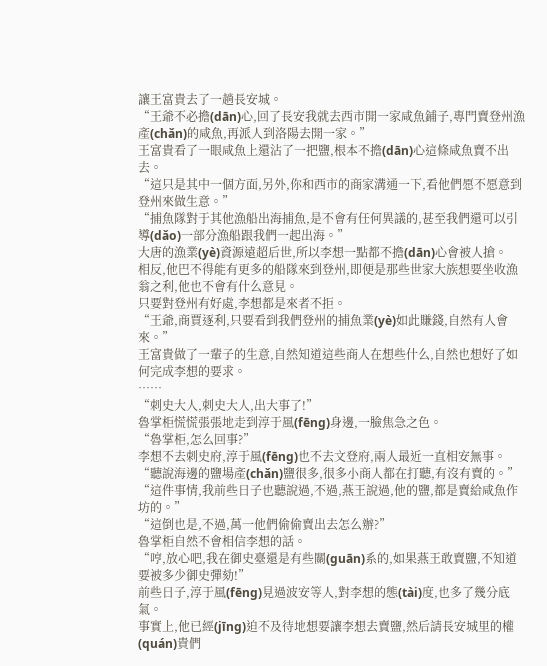讓王富貴去了一趟長安城。
“王爺不必擔(dān)心,回了長安我就去西市開一家咸魚鋪子,專門賣登州漁產(chǎn)的咸魚,再派人到洛陽去開一家。”
王富貴看了一眼咸魚上還沾了一把鹽,根本不擔(dān)心這條咸魚賣不出去。
“這只是其中一個方面,另外,你和西市的商家溝通一下,看他們愿不愿意到登州來做生意。”
“捕魚隊對于其他漁船出海捕魚,是不會有任何異議的,甚至我們還可以引導(dǎo)一部分漁船跟我們一起出海。”
大唐的漁業(yè)資源遠超后世,所以李想一點都不擔(dān)心會被人搶。
相反,他巴不得能有更多的船隊來到登州,即便是那些世家大族想要坐收漁翁之利,他也不會有什么意見。
只要對登州有好處,李想都是來者不拒。
“王爺,商賈逐利,只要看到我們登州的捕魚業(yè)如此賺錢,自然有人會來。”
王富貴做了一輩子的生意,自然知道這些商人在想些什么,自然也想好了如何完成李想的要求。
……
“刺史大人,刺史大人,出大事了!”
魯掌柜慌慌張張地走到淳于風(fēng)身邊,一臉焦急之色。
“魯掌柜,怎么回事?”
李想不去刺史府,淳于風(fēng)也不去文登府,兩人最近一直相安無事。
“聽說海邊的鹽場產(chǎn)鹽很多,很多小商人都在打聽,有沒有賣的。”
“這件事情,我前些日子也聽說過,不過,燕王說過,他的鹽,都是賣給咸魚作坊的。”
“這倒也是,不過,萬一他們偷偷賣出去怎么辦?”
魯掌柜自然不會相信李想的話。
“哼,放心吧,我在御史臺還是有些關(guān)系的,如果燕王敢賣鹽,不知道要被多少御史彈劾!”
前些日子,淳于風(fēng)見過波安等人,對李想的態(tài)度,也多了幾分底氣。
事實上,他已經(jīng)迫不及待地想要讓李想去賣鹽,然后請長安城里的權(quán)貴們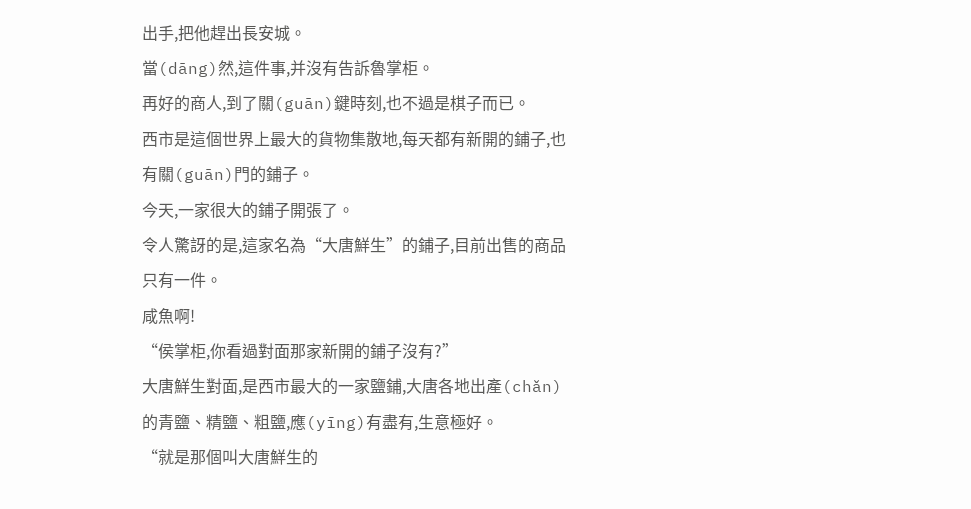出手,把他趕出長安城。
當(dāng)然,這件事,并沒有告訴魯掌柜。
再好的商人,到了關(guān)鍵時刻,也不過是棋子而已。
西市是這個世界上最大的貨物集散地,每天都有新開的鋪子,也有關(guān)門的鋪子。
今天,一家很大的鋪子開張了。
令人驚訝的是,這家名為“大唐鮮生”的鋪子,目前出售的商品只有一件。
咸魚啊!
“侯掌柜,你看過對面那家新開的鋪子沒有?”
大唐鮮生對面,是西市最大的一家鹽鋪,大唐各地出產(chǎn)的青鹽、精鹽、粗鹽,應(yīng)有盡有,生意極好。
“就是那個叫大唐鮮生的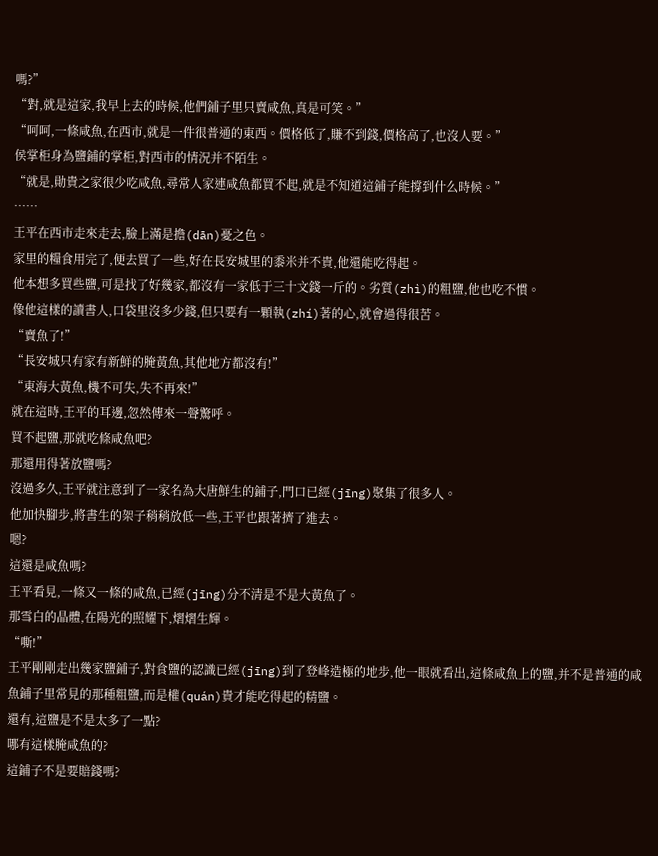嗎?”
“對,就是這家,我早上去的時候,他們鋪子里只賣咸魚,真是可笑。”
“呵呵,一條咸魚,在西市,就是一件很普通的東西。價格低了,賺不到錢,價格高了,也沒人要。”
侯掌柜身為鹽鋪的掌柜,對西市的情況并不陌生。
“就是,勛貴之家很少吃咸魚,尋常人家連咸魚都買不起,就是不知道這鋪子能撐到什么時候。”
……
王平在西市走來走去,臉上滿是擔(dān)憂之色。
家里的糧食用完了,便去買了一些,好在長安城里的黍米并不貴,他還能吃得起。
他本想多買些鹽,可是找了好幾家,都沒有一家低于三十文錢一斤的。劣質(zhì)的粗鹽,他也吃不慣。
像他這樣的讀書人,口袋里沒多少錢,但只要有一顆執(zhí)著的心,就會過得很苦。
“賣魚了!”
“長安城只有家有新鮮的腌黃魚,其他地方都沒有!”
“東海大黃魚,機不可失,失不再來!”
就在這時,王平的耳邊,忽然傳來一聲驚呼。
買不起鹽,那就吃條咸魚吧?
那還用得著放鹽嗎?
沒過多久,王平就注意到了一家名為大唐鮮生的鋪子,門口已經(jīng)聚集了很多人。
他加快腳步,將書生的架子稍稍放低一些,王平也跟著擠了進去。
嗯?
這還是咸魚嗎?
王平看見,一條又一條的咸魚,已經(jīng)分不清是不是大黃魚了。
那雪白的晶體,在陽光的照耀下,熠熠生輝。
“嘶!”
王平剛剛走出幾家鹽鋪子,對食鹽的認識已經(jīng)到了登峰造極的地步,他一眼就看出,這條咸魚上的鹽,并不是普通的咸魚鋪子里常見的那種粗鹽,而是權(quán)貴才能吃得起的精鹽。
還有,這鹽是不是太多了一點?
哪有這樣腌咸魚的?
這鋪子不是要賠錢嗎?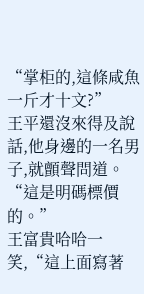“掌柜的,這條咸魚一斤才十文?”
王平還沒來得及說話,他身邊的一名男子,就顫聲問道。
“這是明碼標價的。”
王富貴哈哈一笑,“這上面寫著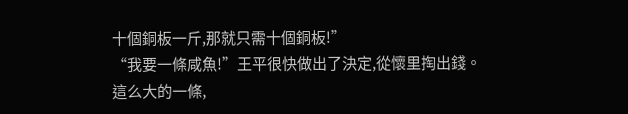十個銅板一斤,那就只需十個銅板!”
“我要一條咸魚!”王平很快做出了決定,從懷里掏出錢。
這么大的一條,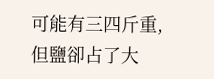可能有三四斤重,但鹽卻占了大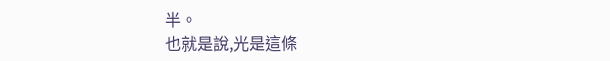半。
也就是說,光是這條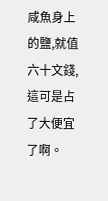咸魚身上的鹽,就值六十文錢,這可是占了大便宜了啊。